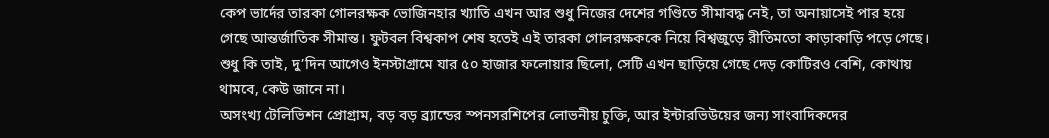কেপ ভার্দের তারকা গোলরক্ষক ভোজিনহার খ্যাতি এখন আর শুধু নিজের দেশের গণ্ডিতে সীমাবদ্ধ নেই, তা অনায়াসেই পার হয়ে গেছে আন্তর্জাতিক সীমান্ত। ফুটবল বিশ্বকাপ শেষ হতেই এই তারকা গোলরক্ষককে নিয়ে বিশ্বজুড়ে রীতিমতো কাড়াকাড়ি পড়ে গেছে। শুধু কি তাই, দু’দিন আগেও ইনস্টাগ্রামে যার ৫০ হাজার ফলোয়ার ছিলো, সেটি এখন ছাড়িয়ে গেছে দেড় কোটিরও বেশি, কোথায় থামবে, কেউ জানে না।
অসংখ্য টেলিভিশন প্রোগ্রাম, বড় বড় ব্র্যান্ডের স্পনসরশিপের লোভনীয় চুক্তি, আর ইন্টারভিউয়ের জন্য সাংবাদিকদের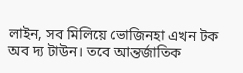লাইন, সব মিলিয়ে ভোজিনহা এখন টক অব দ্য টাউন। তবে আন্তর্জাতিক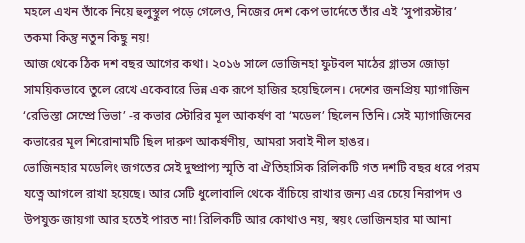মহলে এখন তাঁকে নিয়ে হুলুস্থুল পড়ে গেলেও, নিজের দেশ কেপ ভার্দেতে তাঁর এই ‘সুপারস্টার’ তকমা কিন্তু নতুন কিছু নয়!
আজ থেকে ঠিক দশ বছর আগের কথা। ২০১৬ সালে ভোজিনহা ফুটবল মাঠের গ্লাভস জোড়া সাময়িকভাবে তুলে রেখে একেবারে ভিন্ন এক রূপে হাজির হয়েছিলেন। দেশের জনপ্রিয় ম্যাগাজিন ‘রেভিস্তা সেম্প্রে ভিভা’ -র কভার স্টোরির মূল আকর্ষণ বা ‘মডেল’ ছিলেন তিনি। সেই ম্যাগাজিনের কভারের মূল শিরোনামটি ছিল দারুণ আকর্ষণীয়, আমরা সবাই নীল হাঙর।
ভোজিনহার মডেলিং জগতের সেই দুষ্প্রাপ্য স্মৃতি বা ঐতিহাসিক রিলিকটি গত দশটি বছর ধরে পরম যত্নে আগলে রাখা হয়েছে। আর সেটি ধুলোবালি থেকে বাঁচিয়ে রাখার জন্য এর চেয়ে নিরাপদ ও উপযুক্ত জায়গা আর হতেই পারত না! রিলিকটি আর কোথাও নয়, স্বয়ং ভোজিনহার মা আনা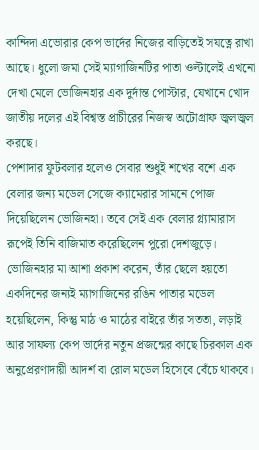কান্দিদা এভোরার কেপ ভার্দের নিজের বাড়িতেই সযত্নে রাখা আছে। ধুলো জমা সেই ম্যাগাজিনটির পাতা ওল্টালেই এখনো দেখা মেলে ভোজিনহার এক দুর্দান্ত পোস্টার, যেখানে খোদ জাতীয় দলের এই বিশ্বস্ত প্রাচীরের নিজস্ব অটোগ্রাফ জ্বলজ্বল করছে।
পেশাদার ফুটবলার হলেও সেবার শুধুই শখের বশে এক বেলার জন্য মডেল সেজে ক্যামেরার সামনে পোজ দিয়েছিলেন ভোজিনহা। তবে সেই এক বেলার গ্ল্যামারাস রূপেই তিনি বাজিমাত করেছিলেন পুরো দেশজুড়ে। ভোজিনহার মা আশা প্রকাশ করেন, তাঁর ছেলে হয়তো একদিনের জন্যই ম্যাগাজিনের রঙিন পাতার মডেল হয়েছিলেন, কিন্তু মাঠ ও মাঠের বাইরে তাঁর সততা, লড়াই আর সাফল্য কেপ ভার্দের নতুন প্রজন্মের কাছে চিরকাল এক অনুপ্রেরণাদায়ী আদর্শ বা রোল মডেল হিসেবে বেঁচে থাকবে।